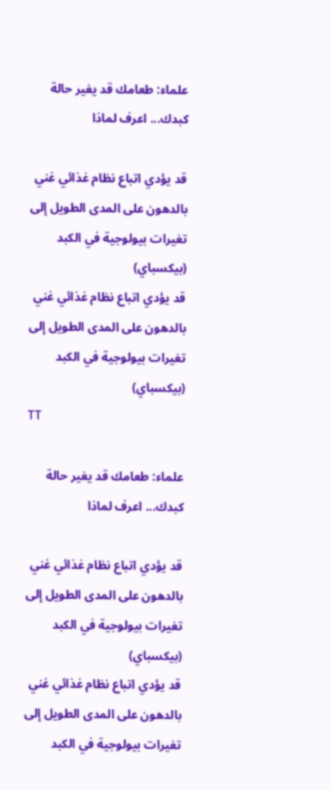علماء: طعامك قد يغير حالة كبدك... اعرف لماذا

قد يؤدي اتباع نظام غذائي غني بالدهون على المدى الطويل إلى تغيرات بيولوجية في الكبد (بيكسباي)
قد يؤدي اتباع نظام غذائي غني بالدهون على المدى الطويل إلى تغيرات بيولوجية في الكبد (بيكسباي)
TT

علماء: طعامك قد يغير حالة كبدك... اعرف لماذا

قد يؤدي اتباع نظام غذائي غني بالدهون على المدى الطويل إلى تغيرات بيولوجية في الكبد (بيكسباي)
قد يؤدي اتباع نظام غذائي غني بالدهون على المدى الطويل إلى تغيرات بيولوجية في الكبد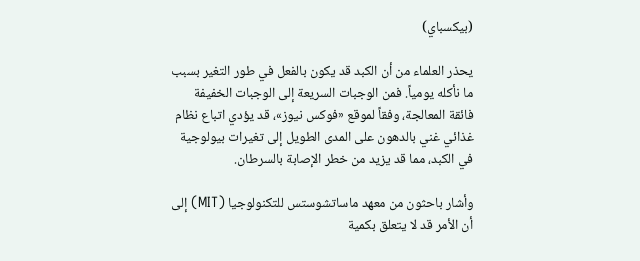(بيكسباي)

يحذر العلماء من أن الكبد قد يكون بالفعل في طور التغير بسبب ما نأكله يومياً. فمن الوجبات السريعة إلى الوجبات الخفيفة فائقة المعالجة، وفقاً لموقع «فوكس نيوز»، قد يؤدي اتباع نظام غذائي غني بالدهون على المدى الطويل إلى تغيرات بيولوجية في الكبد، مما قد يزيد من خطر الإصابة بالسرطان.

وأشار باحثون من معهد ماساتشوستس للتكنولوجيا (MIT) إلى أن الأمر قد لا يتعلق بكمية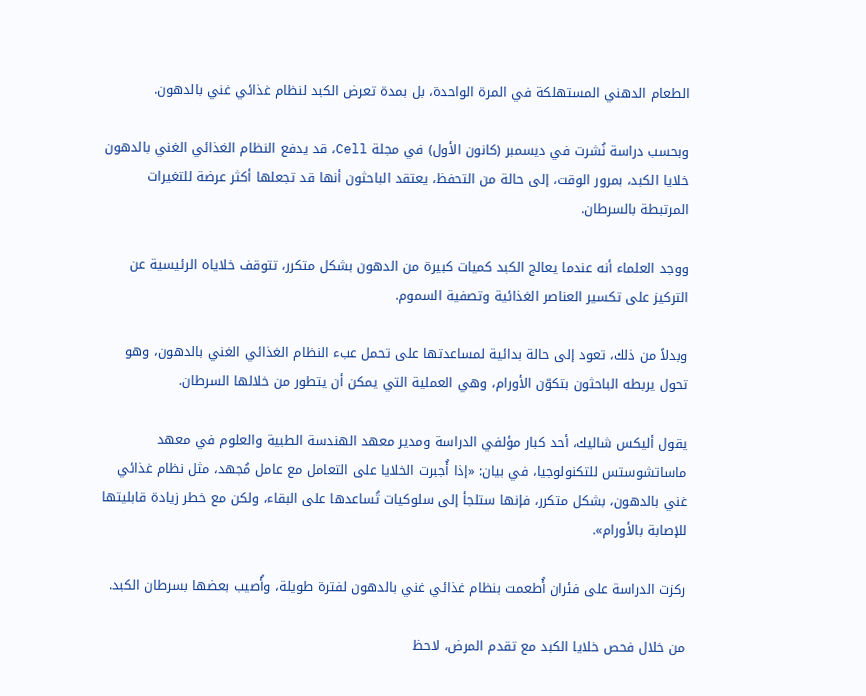الطعام الدهني المستهلكة في المرة الواحدة، بل بمدة تعرض الكبد لنظام غذائي غني بالدهون.

وبحسب دراسة نُشرت في ديسمبر (كانون الأول) في مجلة Cell، قد يدفع النظام الغذائي الغني بالدهون خلايا الكبد، بمرور الوقت، إلى حالة من التحفظ، يعتقد الباحثون أنها قد تجعلها أكثر عرضة للتغيرات المرتبطة بالسرطان.

ووجد العلماء أنه عندما يعالج الكبد كميات كبيرة من الدهون بشكل متكرر، تتوقف خلاياه الرئيسية عن التركيز على تكسير العناصر الغذائية وتصفية السموم.

وبدلاً من ذلك، تعود إلى حالة بدائية لمساعدتها على تحمل عبء النظام الغذائي الغني بالدهون، وهو تحول يربطه الباحثون بتكوّن الأورام، وهي العملية التي يمكن أن يتطور من خلالها السرطان.

يقول أليكس شاليك، أحد كبار مؤلفي الدراسة ومدير معهد الهندسة الطبية والعلوم في معهد ماساتشوستس للتكنولوجيا، في بيان: «إذا أُجبرت الخلايا على التعامل مع عامل مُجهد، مثل نظام غذائي غني بالدهون، بشكل متكرر، فإنها ستلجأ إلى سلوكيات تُساعدها على البقاء، ولكن مع خطر زيادة قابليتها للإصابة بالأورام».

ركزت الدراسة على فئران أُطعمت بنظام غذائي غني بالدهون لفترة طويلة، وأُصيب بعضها بسرطان الكبد.

من خلال فحص خلايا الكبد مع تقدم المرض، لاحظ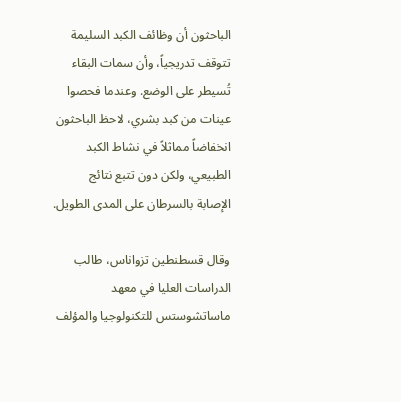الباحثون أن وظائف الكبد السليمة تتوقف تدريجياً، وأن سمات البقاء تُسيطر على الوضع. وعندما فحصوا عينات من كبد بشري، لاحظ الباحثون انخفاضاً مماثلاً في نشاط الكبد الطبيعي، ولكن دون تتبع نتائج الإصابة بالسرطان على المدى الطويل.

وقال قسطنطين تزواناس، طالب الدراسات العليا في معهد ماساتشوستس للتكنولوجيا والمؤلف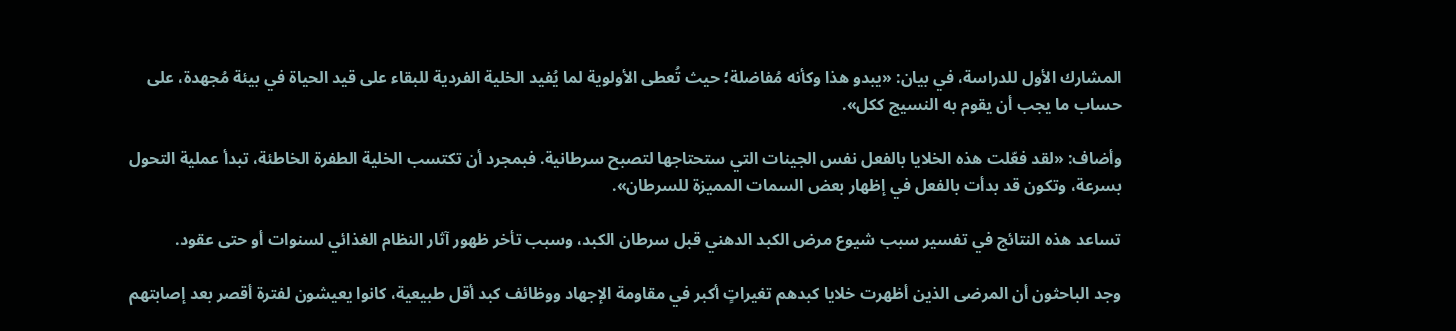المشارك الأول للدراسة، في بيان: «يبدو هذا وكأنه مُفاضلة؛ حيث تُعطى الأولوية لما يُفيد الخلية الفردية للبقاء على قيد الحياة في بيئة مُجهدة، على حساب ما يجب أن يقوم به النسيج ككل».

وأضاف: «لقد فعّلت هذه الخلايا بالفعل نفس الجينات التي ستحتاجها لتصبح سرطانية. فبمجرد أن تكتسب الخلية الطفرة الخاطئة، تبدأ عملية التحول بسرعة، وتكون قد بدأت بالفعل في إظهار بعض السمات المميزة للسرطان».

تساعد هذه النتائج في تفسير سبب شيوع مرض الكبد الدهني قبل سرطان الكبد، وسبب تأخر ظهور آثار النظام الغذائي لسنوات أو حتى عقود.

وجد الباحثون أن المرضى الذين أظهرت خلايا كبدهم تغيراتٍ أكبر في مقاومة الإجهاد ووظائف كبد أقل طبيعية، كانوا يعيشون لفترة أقصر بعد إصابتهم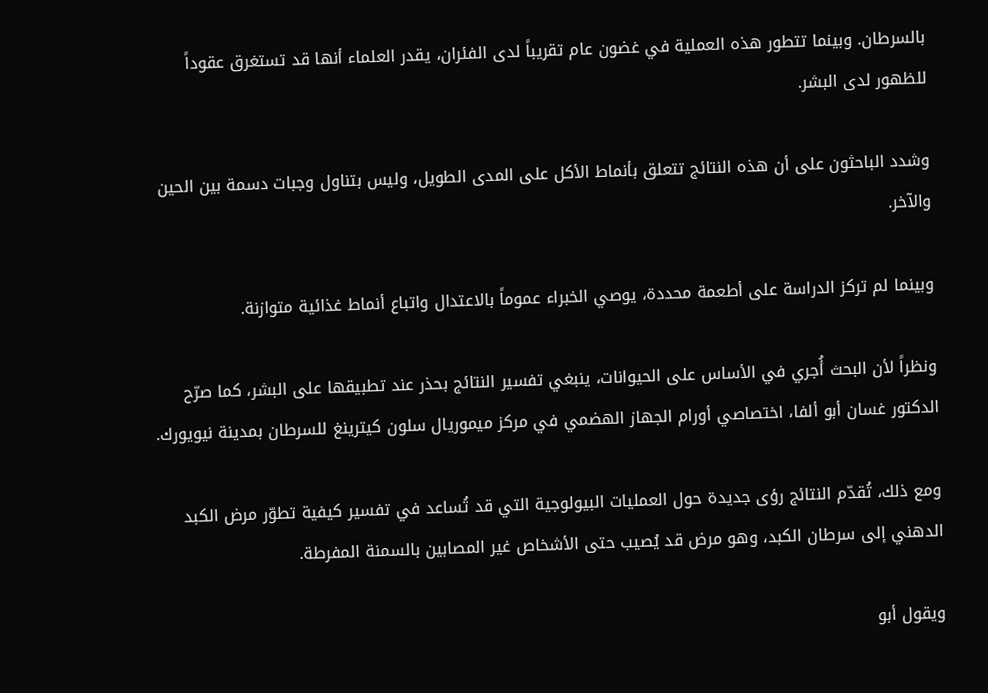بالسرطان. وبينما تتطور هذه العملية في غضون عام تقريباً لدى الفئران، يقدر العلماء أنها قد تستغرق عقوداً للظهور لدى البشر.

وشدد الباحثون على أن هذه النتائج تتعلق بأنماط الأكل على المدى الطويل، وليس بتناول وجبات دسمة بين الحين والآخر.

وبينما لم تركز الدراسة على أطعمة محددة، يوصي الخبراء عموماً بالاعتدال واتباع أنماط غذائية متوازنة.

ونظراً لأن البحث أُجري في الأساس على الحيوانات، ينبغي تفسير النتائج بحذر عند تطبيقها على البشر، كما صرّح الدكتور غسان أبو ألفا، اختصاصي أورام الجهاز الهضمي في مركز ميموريال سلون كيترينغ للسرطان بمدينة نيويورك.

ومع ذلك، تُقدّم النتائج رؤى جديدة حول العمليات البيولوجية التي قد تُساعد في تفسير كيفية تطوّر مرض الكبد الدهني إلى سرطان الكبد، وهو مرض قد يُصيب حتى الأشخاص غير المصابين بالسمنة المفرطة.

ويقول أبو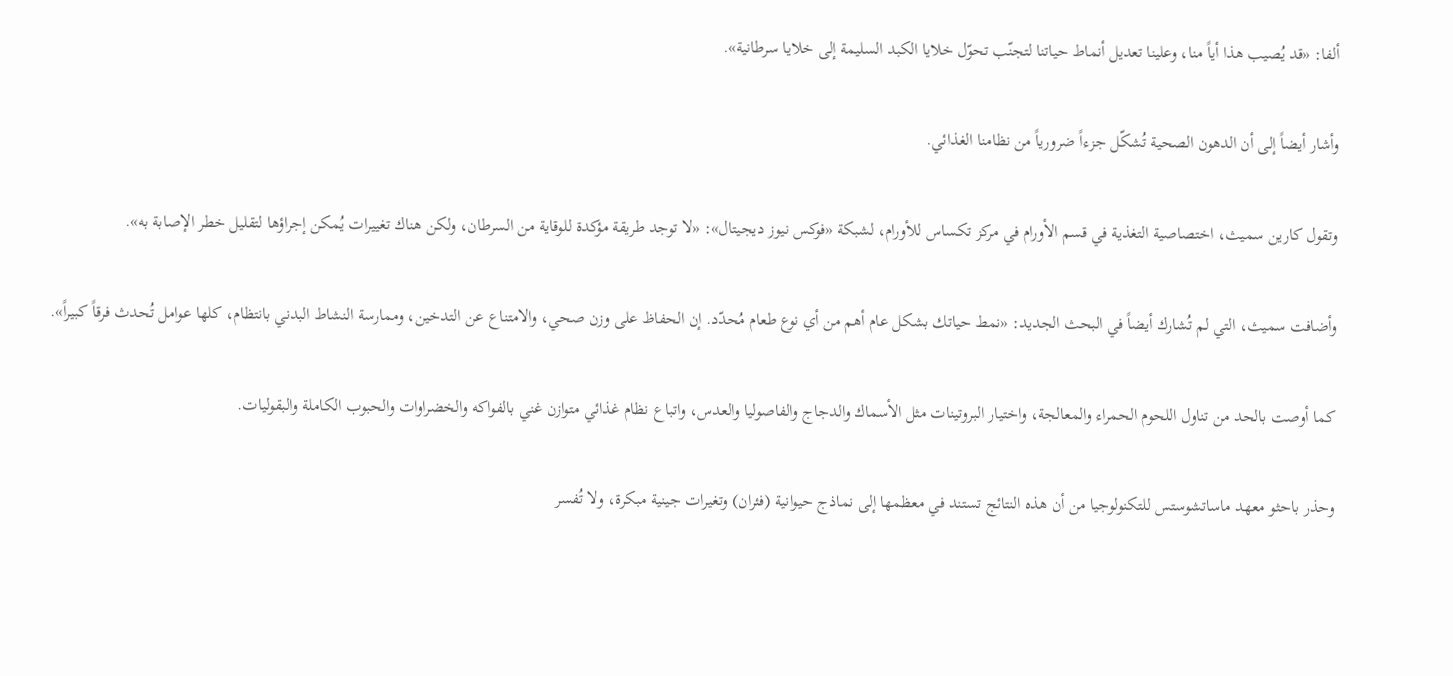ألفا: «قد يُصيب هذا أياً منا، وعلينا تعديل أنماط حياتنا لتجنّب تحوّل خلايا الكبد السليمة إلى خلايا سرطانية».

وأشار أيضاً إلى أن الدهون الصحية تُشكّل جزءاً ضرورياً من نظامنا الغذائي.

وتقول كارين سميث، اختصاصية التغذية في قسم الأورام في مركز تكساس للأورام، لشبكة «فوكس نيوز ديجيتال»: «لا توجد طريقة مؤكدة للوقاية من السرطان، ولكن هناك تغييرات يُمكن إجراؤها لتقليل خطر الإصابة به».

وأضافت سميث، التي لم تُشارك أيضاً في البحث الجديد: «نمط حياتك بشكل عام أهم من أي نوع طعام مُحدّد. إن الحفاظ على وزن صحي، والامتناع عن التدخين، وممارسة النشاط البدني بانتظام، كلها عوامل تُحدث فرقاً كبيراً».

كما أوصت بالحد من تناول اللحوم الحمراء والمعالجة، واختيار البروتينات مثل الأسماك والدجاج والفاصوليا والعدس، واتباع نظام غذائي متوازن غني بالفواكه والخضراوات والحبوب الكاملة والبقوليات.

وحذر باحثو معهد ماساتشوستس للتكنولوجيا من أن هذه النتائج تستند في معظمها إلى نماذج حيوانية (فئران) وتغيرات جينية مبكرة، ولا تُفسر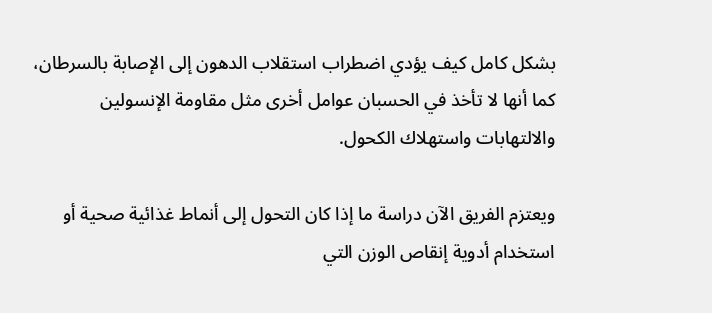بشكل كامل كيف يؤدي اضطراب استقلاب الدهون إلى الإصابة بالسرطان، كما أنها لا تأخذ في الحسبان عوامل أخرى مثل مقاومة الإنسولين والالتهابات واستهلاك الكحول.

ويعتزم الفريق الآن دراسة ما إذا كان التحول إلى أنماط غذائية صحية أو استخدام أدوية إنقاص الوزن التي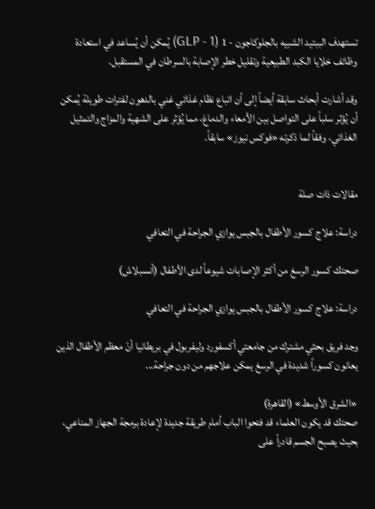تستهدف الببتيد الشبيه بالجلوكاجون - 1 (GLP - 1) يُمكن أن يُساعد في استعادة وظائف خلايا الكبد الطبيعية وتقليل خطر الإصابة بالسرطان في المستقبل.

وقد أشارت أبحاث سابقة أيضاً إلى أن اتباع نظام غذائي غني بالدهون لفترات طويلة يُمكن أن يُؤثر سلباً على التواصل بين الأمعاء والدماغ، مما يُؤثر على الشهية والمزاج والتمثيل الغذائي، وفقاً لما ذكرته «فوكس نيوز» سابقاً.


مقالات ذات صلة

دراسة: علاج كسور الأطفال بالجبس يوازي الجراحة في التعافي

صحتك كسور الرسغ من أكثر الإصابات شيوعاً لدى الأطفال (أنسبلاش)

دراسة: علاج كسور الأطفال بالجبس يوازي الجراحة في التعافي

وجد فريق بحثي مشترك من جامعتي أكسفورد وليفربول في بريطانيا أنّ معظم الأطفال الذين يعانون كسوراً شديدة في الرسغ يمكن علاجهم من دون جراحة...

«الشرق الأوسط» (القاهرة)
صحتك قد يكون العلماء قد فتحوا الباب أمام طريقة جديدة لإعادة برمجة الجهاز المناعي، بحيث يصبح الجسم قادراً على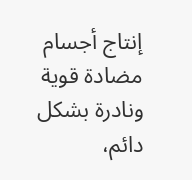إنتاج أجسام مضادة قوية ونادرة بشكل دائم،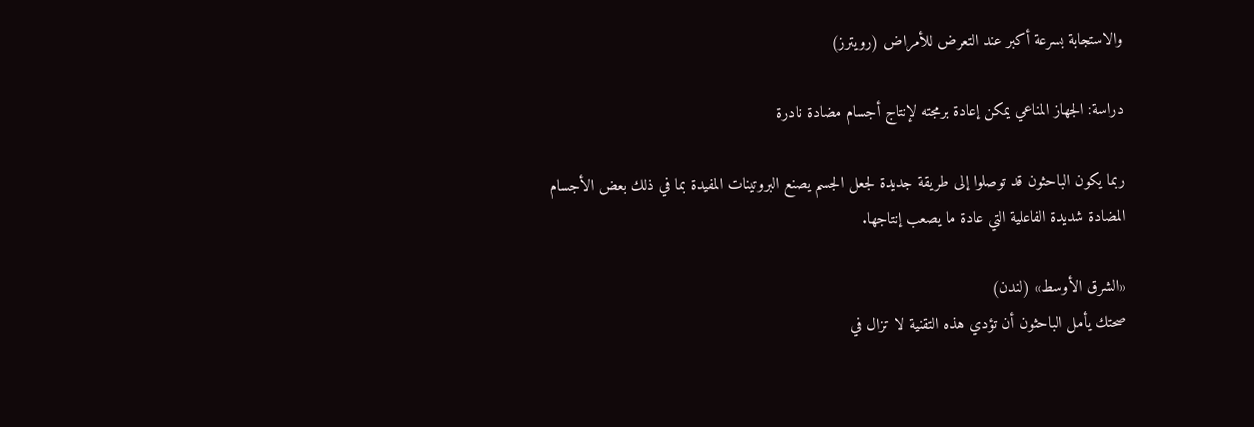والاستجابة بسرعة أكبر عند التعرض للأمراض (رويترز)

دراسة: الجهاز المناعي يمكن إعادة برمجته لإنتاج أجسام مضادة نادرة

ربما يكون الباحثون قد توصلوا إلى طريقة جديدة لجعل الجسم يصنع البروتينات المفيدة بما في ذلك بعض الأجسام المضادة شديدة الفاعلية التي عادة ما يصعب إنتاجها.

«الشرق الأوسط» (لندن)
صحتك يأمل الباحثون أن تؤدي هذه التقنية لا تزال في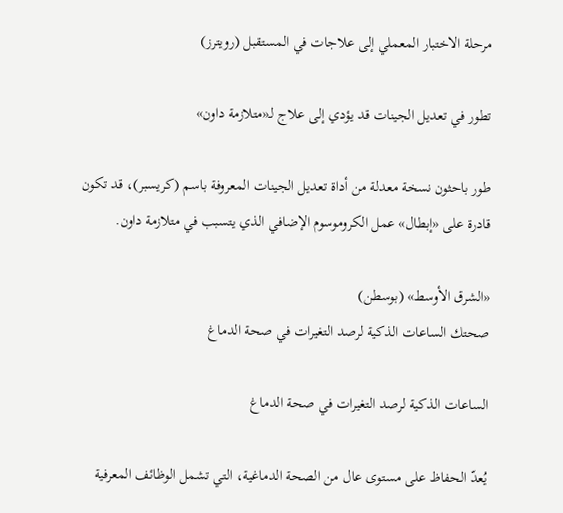مرحلة الاختبار المعملي إلى علاجات في المستقبل (رويترز)

تطور في تعديل الجينات قد يؤدي إلى علاج لـ«متلازمة داون»

طور باحثون نسخة ‌معدلة من أداة تعديل الجينات المعروفة باسم (كريسبر)، قد تكون قادرة على «إبطال» عمل الكروموسوم الإضافي الذي يتسبب في متلازمة داون.

«الشرق الأوسط» (بوسطن)
صحتك الساعات الذكية لرصد التغيرات في صحة الدماغ

الساعات الذكية لرصد التغيرات في صحة الدماغ

يُعدّ الحفاظ على مستوى عال من الصحة الدماغية، التي تشمل الوظائف المعرفية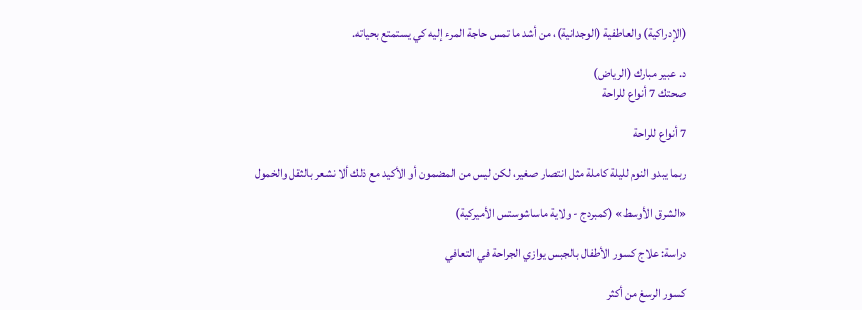(الإدراكية) والعاطفية (الوجدانية)، من أشد ما تمس حاجة المرء إليه كي يستمتع بحياته.

د. عبير مبارك (الرياض)
صحتك 7 أنواع للراحة

7 أنواع للراحة

ربما يبدو النوم لليلة كاملة مثل انتصار صغير، لكن ليس من المضمون أو الأكيد مع ذلك ألا نشعر بالثقل والخمول

«الشرق الأوسط» (كمبردج - ولاية ماساشوستس الأميركية)

دراسة: علاج كسور الأطفال بالجبس يوازي الجراحة في التعافي

كسور الرسغ من أكثر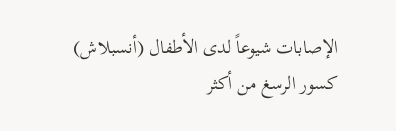الإصابات شيوعاً لدى الأطفال (أنسبلاش)
كسور الرسغ من أكثر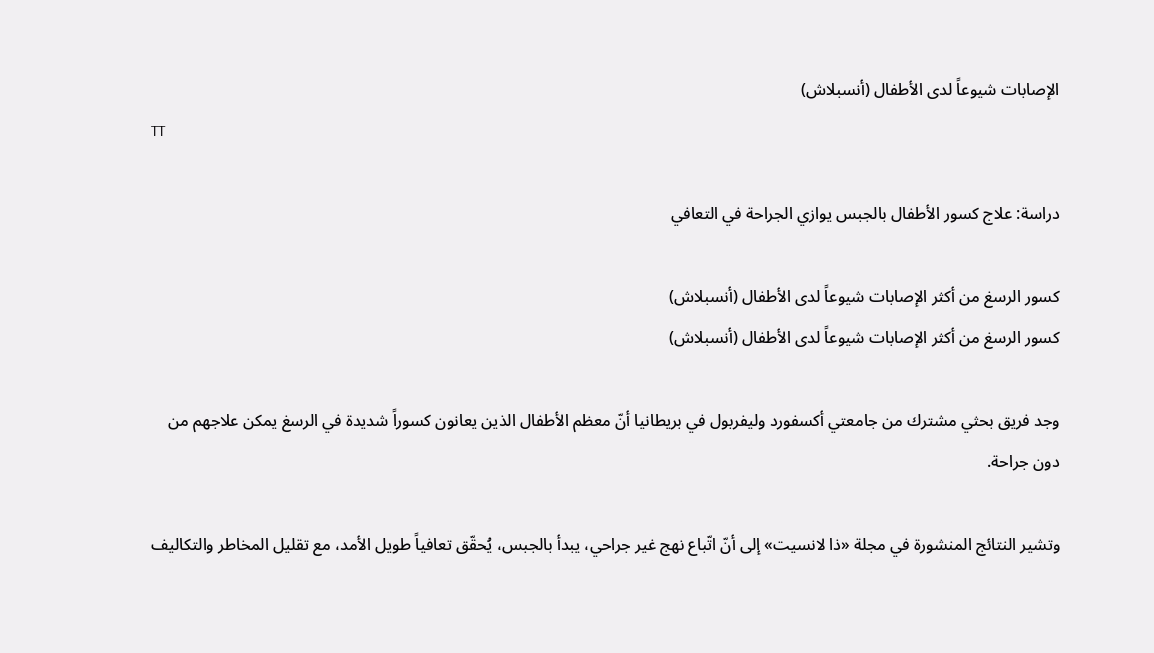الإصابات شيوعاً لدى الأطفال (أنسبلاش)
TT

دراسة: علاج كسور الأطفال بالجبس يوازي الجراحة في التعافي

كسور الرسغ من أكثر الإصابات شيوعاً لدى الأطفال (أنسبلاش)
كسور الرسغ من أكثر الإصابات شيوعاً لدى الأطفال (أنسبلاش)

وجد فريق بحثي مشترك من جامعتي أكسفورد وليفربول في بريطانيا أنّ معظم الأطفال الذين يعانون كسوراً شديدة في الرسغ يمكن علاجهم من دون جراحة.

وتشير النتائج المنشورة في مجلة «ذا لانسيت» إلى أنّ اتّباع نهج غير جراحي، يبدأ بالجبس، يُحقّق تعافياً طويل الأمد، مع تقليل المخاطر والتكاليف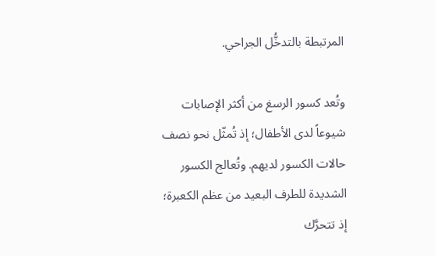المرتبطة بالتدخُّل الجراحي.

وتُعد كسور الرسغ من أكثر الإصابات شيوعاً لدى الأطفال؛ إذ تُمثّل نحو نصف حالات الكسور لديهم. وتُعالج الكسور الشديدة للطرف البعيد من عظم الكعبرة؛ إذ تتحرَّك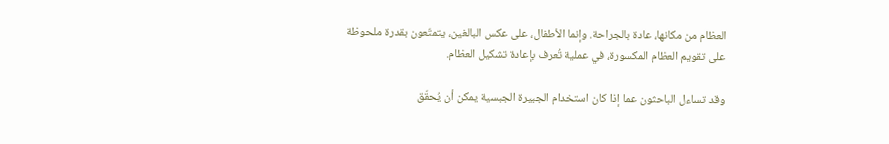العظام من مكانها، عادة بالجراحة. وإنما الأطفال، على عكس البالغين، يتمتّعون بقدرة ملحوظة على تقويم العظام المكسورة، في عملية تُعرف بإعادة تشكيل العظام.

وقد تساءل الباحثون عما إذا كان استخدام الجبيرة الجبسية يمكن أن يُحقّق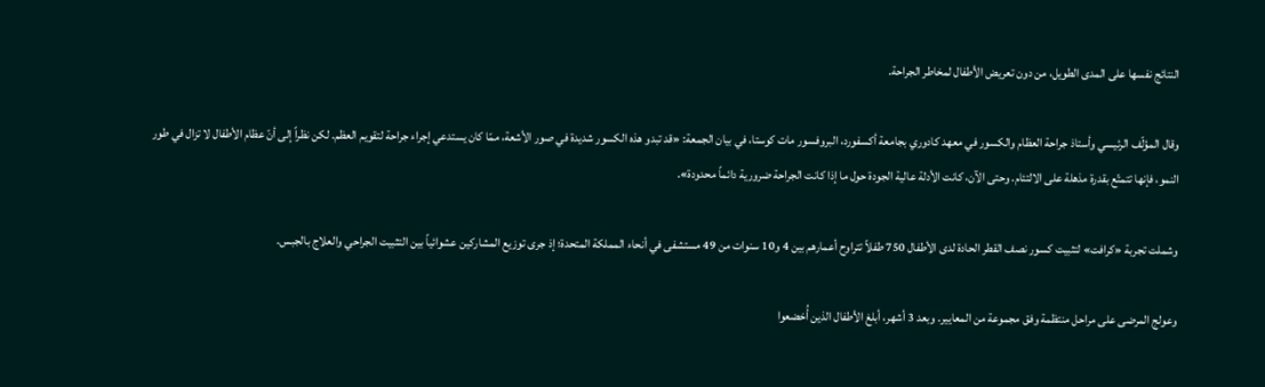النتائج نفسها على المدى الطويل، من دون تعريض الأطفال لمخاطر الجراحة.

وقال المؤلّف الرئيسي وأستاذ جراحة العظام والكسور في معهد كادوري بجامعة أكسفورد، البروفسور مات كوستا، في بيان الجمعة: «قد تبدو هذه الكسور شديدة في صور الأشعة، ممّا كان يستدعي إجراء جراحة لتقويم العظم. لكن نظراً إلى أنّ عظام الأطفال لا تزال في طور النمو، فإنها تتمتّع بقدرة مذهلة على الالتئام. وحتى الآن، كانت الأدلة عالية الجودة حول ما إذا كانت الجراحة ضرورية دائماً محدودة».

وشملت تجربة «كرافت» لتثبيت كسور نصف القطر الحادة لدى الأطفال 750 طفلاً تتراوح أعمارهم بين 4 و10 سنوات من 49 مستشفى في أنحاء المملكة المتحدة؛ إذ جرى توزيع المشاركين عشوائياً بين التثبيت الجراحي والعلاج بالجبس.

وعولج المرضى على مراحل منتظمة وفق مجموعة من المعايير. وبعد 3 أشهر، أبلغ الأطفال الذين أُخضعوا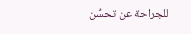للجراحة عن تحسُّن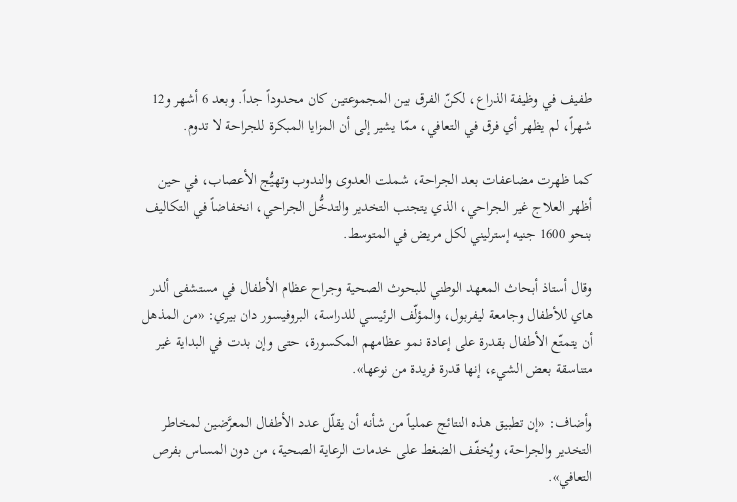طفيف في وظيفة الذراع، لكنّ الفرق بين المجموعتين كان محدوداً جداً. وبعد 6 أشهر و12 شهراً، لم يظهر أي فرق في التعافي، ممّا يشير إلى أن المزايا المبكرة للجراحة لا تدوم.

كما ظهرت مضاعفات بعد الجراحة، شملت العدوى والندوب وتهيُّج الأعصاب، في حين أظهر العلاج غير الجراحي، الذي يتجنب التخدير والتدخُّل الجراحي، انخفاضاً في التكاليف بنحو 1600 جنيه إسترليني لكل مريض في المتوسط.

وقال أستاذ أبحاث المعهد الوطني للبحوث الصحية وجراح عظام الأطفال في مستشفى ألدر هاي للأطفال وجامعة ليفربول، والمؤلّف الرئيسي للدراسة، البروفيسور دان بيري: «من المذهل أن يتمتّع الأطفال بقدرة على إعادة نمو عظامهم المكسورة، حتى وإن بدت في البداية غير متناسقة بعض الشيء، إنها قدرة فريدة من نوعها».

وأضاف: «إن تطبيق هذه النتائج عملياً من شأنه أن يقلّل عدد الأطفال المعرَّضين لمخاطر التخدير والجراحة، ويُخفّف الضغط على خدمات الرعاية الصحية، من دون المساس بفرص التعافي».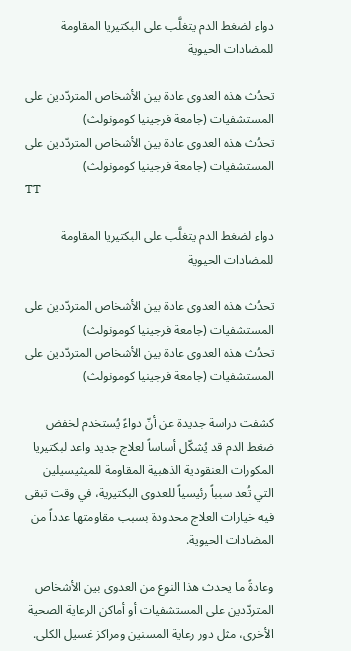دواء لضغط الدم يتغلَّب على البكتيريا المقاومة للمضادات الحيوية

تحدُث هذه العدوى عادة بين الأشخاص المتردّدين على المستشفيات (جامعة فرجينيا كومونولث)
تحدُث هذه العدوى عادة بين الأشخاص المتردّدين على المستشفيات (جامعة فرجينيا كومونولث)
TT

دواء لضغط الدم يتغلَّب على البكتيريا المقاومة للمضادات الحيوية

تحدُث هذه العدوى عادة بين الأشخاص المتردّدين على المستشفيات (جامعة فرجينيا كومونولث)
تحدُث هذه العدوى عادة بين الأشخاص المتردّدين على المستشفيات (جامعة فرجينيا كومونولث)

كشفت دراسة جديدة عن أنّ دواءً يُستخدم لخفض ضغط الدم قد يُشكّل أساساً لعلاج جديد واعد لبكتيريا المكورات العنقودية الذهبية المقاومة للميثيسيلين التي تُعد سبباً رئيسياً للعدوى البكتيرية، في وقت تبقى فيه خيارات العلاج محدودة بسبب مقاومتها عدداً من المضادات الحيوية.

وعادةً ما يحدث هذا النوع من العدوى بين الأشخاص المتردّدين على المستشفيات أو أماكن الرعاية الصحية الأخرى، مثل دور رعاية المسنين ومراكز غسيل الكلى.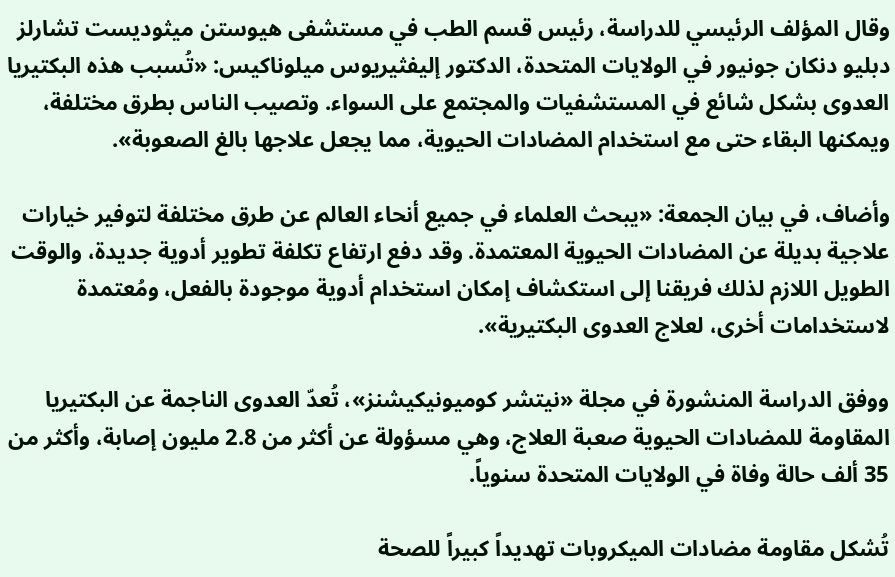وقال المؤلف الرئيسي للدراسة، رئيس قسم الطب في مستشفى هيوستن ميثوديست تشارلز دبليو دنكان جونيور في الولايات المتحدة، الدكتور إليفثيريوس ميلوناكيس: «تُسبب هذه البكتيريا العدوى بشكل شائع في المستشفيات والمجتمع على السواء. وتصيب الناس بطرق مختلفة، ويمكنها البقاء حتى مع استخدام المضادات الحيوية، مما يجعل علاجها بالغ الصعوبة».

وأضاف، في بيان الجمعة: «يبحث العلماء في جميع أنحاء العالم عن طرق مختلفة لتوفير خيارات علاجية بديلة عن المضادات الحيوية المعتمدة. وقد دفع ارتفاع تكلفة تطوير أدوية جديدة، والوقت الطويل اللازم لذلك فريقنا إلى استكشاف إمكان استخدام أدوية موجودة بالفعل، ومُعتمدة لاستخدامات أخرى، لعلاج العدوى البكتيرية».

ووفق الدراسة المنشورة في مجلة «نيتشر كوميونيكيشنز»، تُعدّ العدوى الناجمة عن البكتيريا المقاومة للمضادات الحيوية صعبة العلاج، وهي مسؤولة عن أكثر من 2.8 مليون إصابة، وأكثر من 35 ألف حالة وفاة في الولايات المتحدة سنوياً.

تُشكل مقاومة مضادات الميكروبات تهديداً كبيراً للصحة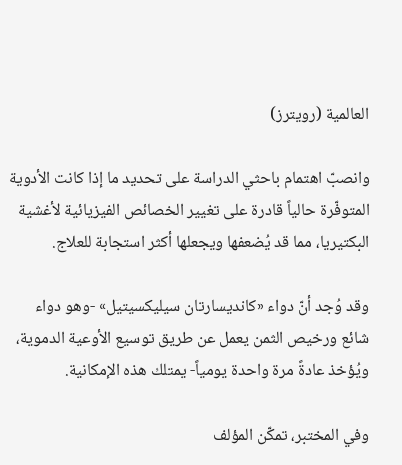العالمية (رويترز)

وانصبّ اهتمام باحثي الدراسة على تحديد ما إذا كانت الأدوية المتوفّرة حالياً قادرة على تغيير الخصائص الفيزيائية لأغشية البكتيريا، مما قد يُضعفها ويجعلها أكثر استجابة للعلاج.

وقد وُجد أنّ دواء «كانديسارتان سيليكسيتيل» -وهو دواء شائع ورخيص الثمن يعمل عن طريق توسيع الأوعية الدموية، ويُؤخذ عادةً مرة واحدة يومياً- يمتلك هذه الإمكانية.

وفي المختبر، تمكّن المؤلف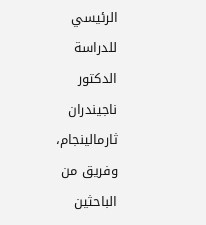الرئيسي للدراسة الدكتور ناجيندران ثارمالينجام، وفريق من الباحثين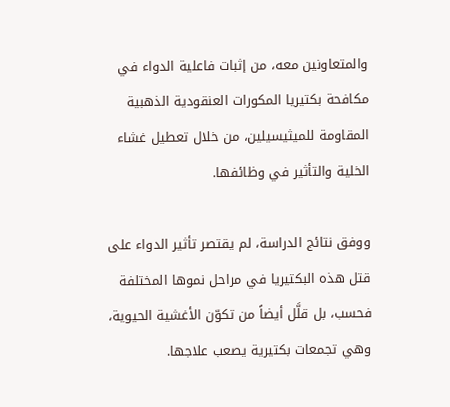والمتعاونين معه، من إثبات فاعلية الدواء في مكافحة بكتيريا المكورات العنقودية الذهبية المقاومة للميثيسيلين، من خلال تعطيل غشاء الخلية والتأثير في وظائفها.

ووفق نتائج الدراسة، لم يقتصر تأثير الدواء على قتل هذه البكتيريا في مراحل نموها المختلفة فحسب، بل قلَّل أيضاً من تكوّن الأغشية الحيوية، وهي تجمعات بكتيرية يصعب علاجها.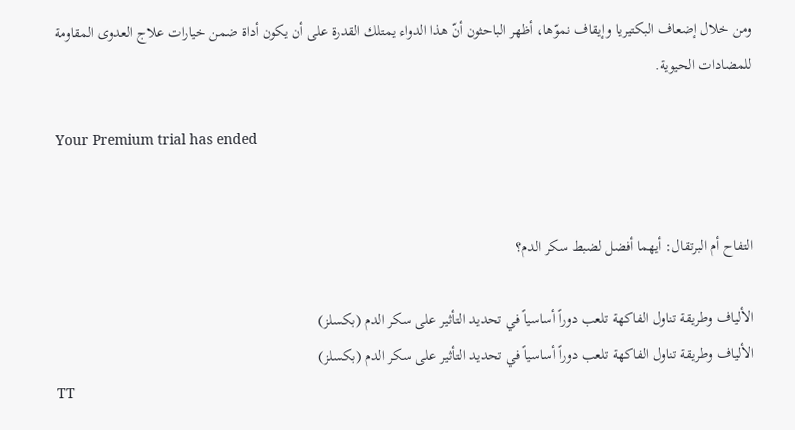ومن خلال إضعاف البكتيريا وإيقاف نموّها، أظهر الباحثون أنّ هذا الدواء يمتلك القدرة على أن يكون أداة ضمن خيارات علاج العدوى المقاومة للمضادات الحيوية.

Your Premium trial has ended


التفاح أم البرتقال: أيهما أفضل لضبط سكر الدم؟

الألياف وطريقة تناول الفاكهة تلعب دوراً أساسياً في تحديد التأثير على سكر الدم (بكسلز)
الألياف وطريقة تناول الفاكهة تلعب دوراً أساسياً في تحديد التأثير على سكر الدم (بكسلز)
TT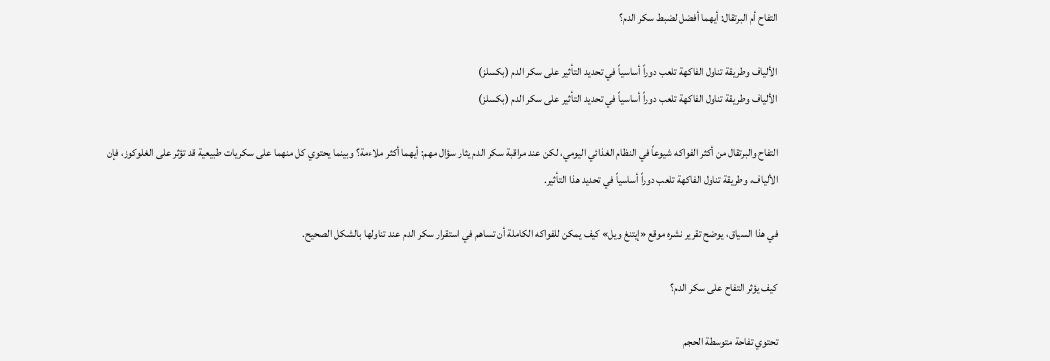التفاح أم البرتقال: أيهما أفضل لضبط سكر الدم؟

الألياف وطريقة تناول الفاكهة تلعب دوراً أساسياً في تحديد التأثير على سكر الدم (بكسلز)
الألياف وطريقة تناول الفاكهة تلعب دوراً أساسياً في تحديد التأثير على سكر الدم (بكسلز)

التفاح والبرتقال من أكثر الفواكه شيوعاً في النظام الغذائي اليومي، لكن عند مراقبة سكر الدم يثار سؤال مهم: أيهما أكثر ملاءمة؟ وبينما يحتوي كل منهما على سكريات طبيعية قد تؤثر على الغلوكوز، فإن الألياف، وطريقة تناول الفاكهة تلعب دوراً أساسياً في تحديد هذا التأثير.

في هذا السياق، يوضح تقرير نشره موقع «إيتنغ ويل» كيف يمكن للفواكه الكاملة أن تساهم في استقرار سكر الدم عند تناولها بالشكل الصحيح.

كيف يؤثر التفاح على سكر الدم؟

تحتوي تفاحة متوسطة الحجم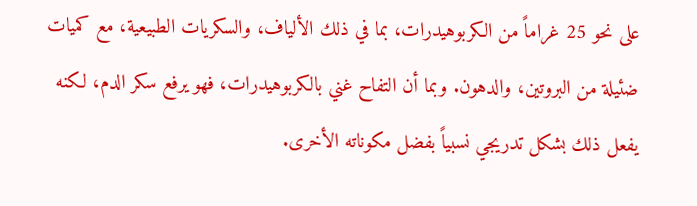على نحو 25 غراماً من الكربوهيدرات، بما في ذلك الألياف، والسكريات الطبيعية، مع كميات ضئيلة من البروتين، والدهون. وبما أن التفاح غني بالكربوهيدرات، فهو يرفع سكر الدم، لكنه يفعل ذلك بشكل تدريجي نسبياً بفضل مكوناته الأخرى.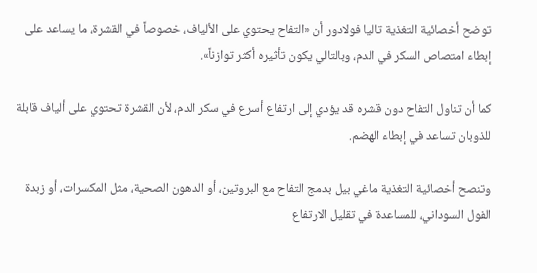توضح أخصائية التغذية تالیا فولادور أن «التفاح يحتوي على الألياف، خصوصاً في القشرة، ما يساعد على إبطاء امتصاص السكر في الدم، وبالتالي يكون تأثيره أكثر توازناً».

كما أن تناول التفاح دون قشره قد يؤدي إلى ارتفاع أسرع في سكر الدم، لأن القشرة تحتوي على ألياف قابلة للذوبان تساعد في إبطاء الهضم.

وتنصح أخصائية التغذية ماغي بيل بدمج التفاح مع البروتين، أو الدهون الصحية، مثل المكسرات، أو زبدة الفول السوداني، للمساعدة في تقليل الارتفاع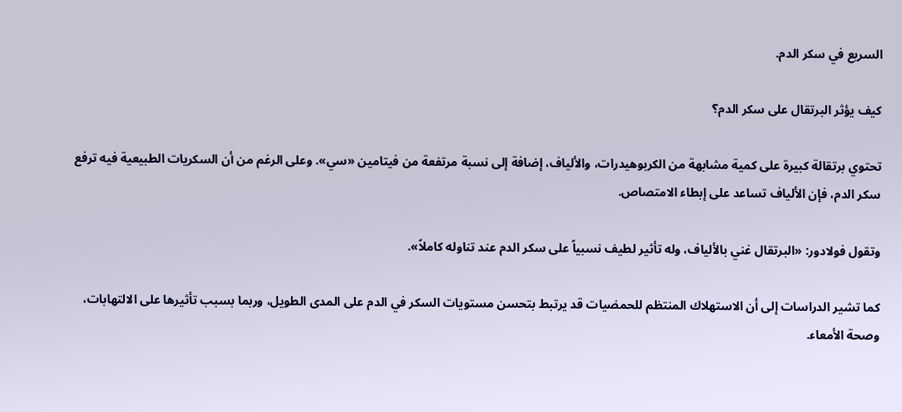السريع في سكر الدم.

كيف يؤثر البرتقال على سكر الدم؟

تحتوي برتقالة كبيرة على كمية مشابهة من الكربوهيدرات، والألياف، إضافة إلى نسبة مرتفعة من فيتامين «سي». وعلى الرغم من أن السكريات الطبيعية فيه ترفع سكر الدم، فإن الألياف تساعد على إبطاء الامتصاص.

وتقول فولادور: «البرتقال غني بالألياف، وله تأثير لطيف نسبياً على سكر الدم عند تناوله كاملاً».

كما تشير الدراسات إلى أن الاستهلاك المنتظم للحمضيات قد يرتبط بتحسن مستويات السكر في الدم على المدى الطويل، وربما بسبب تأثيرها على الالتهابات، وصحة الأمعاء.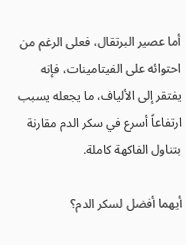أما عصير البرتقال، فعلى الرغم من احتوائه على الفيتامينات، فإنه يفتقر إلى الألياف، ما يجعله يسبب ارتفاعاً أسرع في سكر الدم مقارنة بتناول الفاكهة كاملة.

أيهما أفضل لسكر الدم؟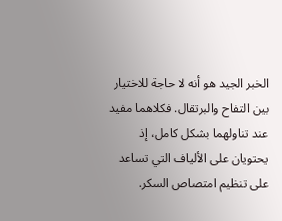الخبر الجيد هو أنه لا حاجة للاختيار بين التفاح والبرتقال. فكلاهما مفيد عند تناولهما بشكل كامل، إذ يحتويان على الألياف التي تساعد على تنظيم امتصاص السكر.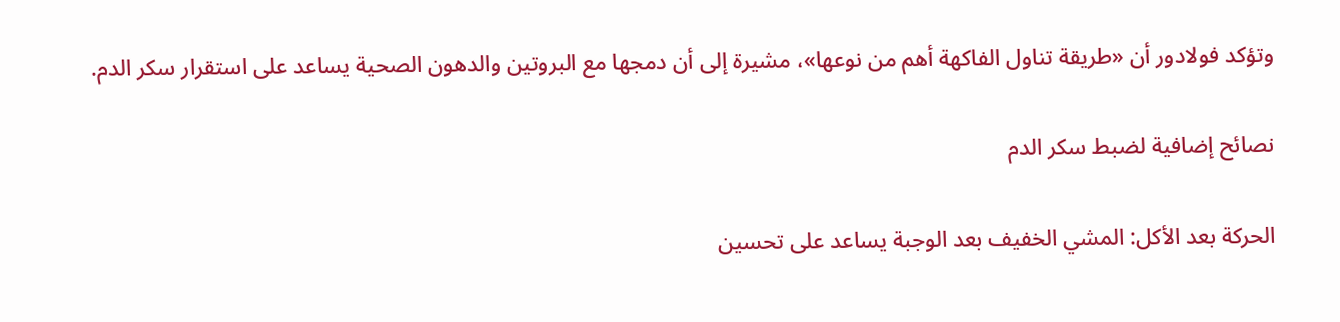وتؤكد فولادور أن «طريقة تناول الفاكهة أهم من نوعها»، مشيرة إلى أن دمجها مع البروتين والدهون الصحية يساعد على استقرار سكر الدم.

نصائح إضافية لضبط سكر الدم

الحركة بعد الأكل: المشي الخفيف بعد الوجبة يساعد على تحسين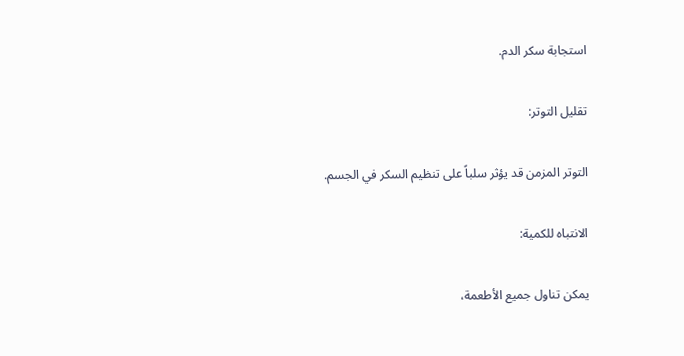استجابة سكر الدم.

تقليل التوتر:

التوتر المزمن قد يؤثر سلباً على تنظيم السكر في الجسم.

الانتباه للكمية:

يمكن تناول جميع الأطعمة،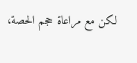لكن مع مراعاة حجم الحصة،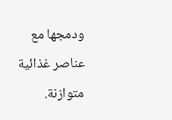ودمجها مع عناصر غذائية متوازنة.